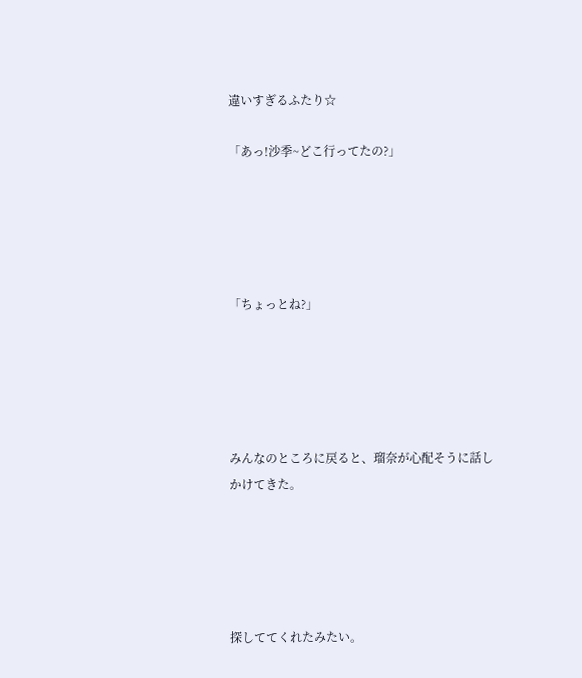違いすぎるふたり☆

「あっ!沙季~どこ行ってたの?」





「ちょっとね?」





みんなのところに戻ると、瑠奈が心配そうに話しかけてきた。





探しててくれたみたい。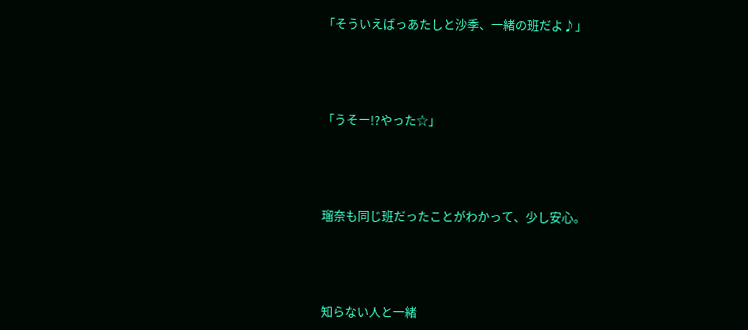「そういえばっあたしと沙季、一緒の班だよ♪」





「うそー!?やった☆」





瑠奈も同じ班だったことがわかって、少し安心。





知らない人と一緒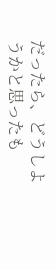だったら、どうしようかと思ったも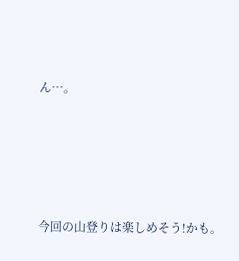ん…。





今回の山登りは楽しめそう!かも。